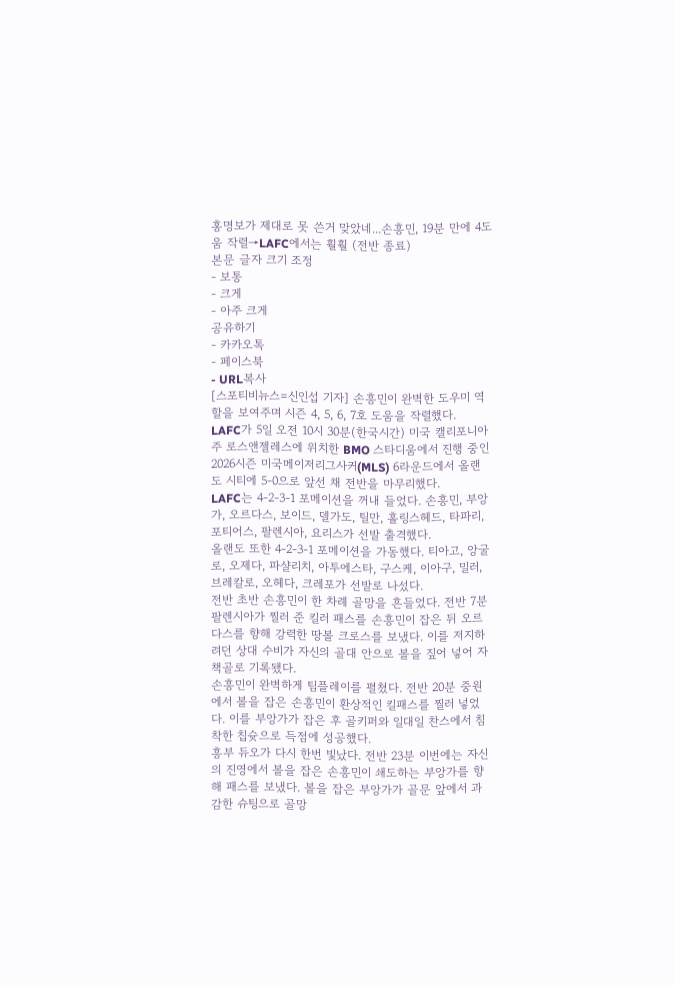홍명보가 제대로 못 쓴거 맞았네...손흥민, 19분 만에 4도움 작렬→LAFC에서는 훨훨 (전반 종료)
본문 글자 크기 조정
- 보통
- 크게
- 아주 크게
공유하기
- 카카오톡
- 페이스북
- URL복사
[스포티비뉴스=신인섭 기자] 손흥민이 완벽한 도우미 역할을 보여주며 시즌 4, 5, 6, 7호 도움을 작렬했다.
LAFC가 5일 오전 10시 30분(한국시간) 미국 캘리포니아주 로스앤젤레스에 위치한 BMO 스타디움에서 진행 중인 2026시즌 미국메이저리그사커(MLS) 6라운드에서 올랜도 시티에 5-0으로 앞선 채 전반을 마무리했다.
LAFC는 4-2-3-1 포메이션을 꺼내 들었다. 손흥민, 부앙가, 오르다스, 보이드, 델가도, 틸만, 홀링스헤드, 타파리, 포티어스, 팔렌시아, 요리스가 선발 출격했다.
올랜도 또한 4-2-3-1 포메이션을 가동했다. 티아고, 앙굴로, 오제다, 파샬리치, 아투에스타, 구스케, 이아구, 밀러, 브레칼로, 오헤다, 크레포가 선발로 나섰다.
전반 초반 손흥민이 한 차례 골망을 흔들었다. 전반 7분 팔렌시아가 찔러 준 킬러 패스를 손흥민이 잡은 뒤 오르다스를 향해 강력한 땅볼 크로스를 보냈다. 이를 저지하려던 상대 수비가 자신의 골대 안으로 볼을 짚어 넣어 자책골로 기록됐다.
손흥민이 완벽하게 팀플레이를 펼쳤다. 전반 20분 중원에서 볼을 잡은 손흥민이 환상적인 킬패스를 찔러 넣었다. 이를 부앙가가 잡은 후 골키퍼와 일대일 찬스에서 침착한 칩슛으로 득점에 성공했다.
흥부 듀오가 다시 한번 빛났다. 전반 23분 이번에는 자신의 진영에서 볼을 잡은 손흥민이 쇄도하는 부앙가를 향해 패스를 보냈다. 볼을 잡은 부앙가가 골문 앞에서 과감한 슈팅으로 골망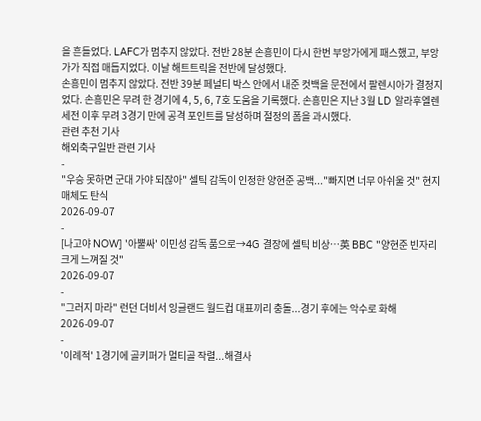을 흔들었다. LAFC가 멈추지 않았다. 전반 28분 손흥민이 다시 한번 부앙가에게 패스했고, 부앙가가 직접 매듭지었다. 이날 해트트릭을 전반에 달성했다.
손흥민이 멈추지 않았다. 전반 39분 페널티 박스 안에서 내준 컷백을 문전에서 팔렌시아가 결정지었다. 손흥민은 무려 한 경기에 4, 5, 6, 7호 도움을 기록했다. 손흥민은 지난 3월 LD 알라후엘렌세전 이후 무려 3경기 만에 공격 포인트를 달성하며 절정의 폼을 과시했다.
관련 추천 기사
해외축구일반 관련 기사
-
"우승 못하면 군대 가야 되잖아" 셀틱 감독이 인정한 양현준 공백..."빠지면 너무 아쉬울 것" 현지 매체도 탄식
2026-09-07
-
[나고야 NOW] '아뿔싸' 이민성 감독 품으로→4G 결장에 셀틱 비상…英 BBC "양현준 빈자리 크게 느껴질 것"
2026-09-07
-
"그러지 마라" 런던 더비서 잉글랜드 월드컵 대표끼리 충돌...경기 후에는 악수로 화해
2026-09-07
-
'이례적' 1경기에 골키퍼가 멀티골 작렬...해결사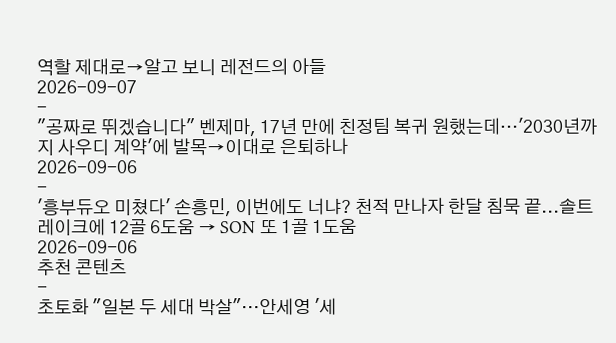역할 제대로→알고 보니 레전드의 아들
2026-09-07
-
"공짜로 뛰겠습니다" 벤제마, 17년 만에 친정팀 복귀 원했는데…'2030년까지 사우디 계약'에 발목→이대로 은퇴하나
2026-09-06
-
'흥부듀오 미쳤다' 손흥민, 이번에도 너냐? 천적 만나자 한달 침묵 끝...솔트레이크에 12골 6도움 → SON 또 1골 1도움
2026-09-06
추천 콘텐츠
-
초토화 "일본 두 세대 박살"…안세영 '세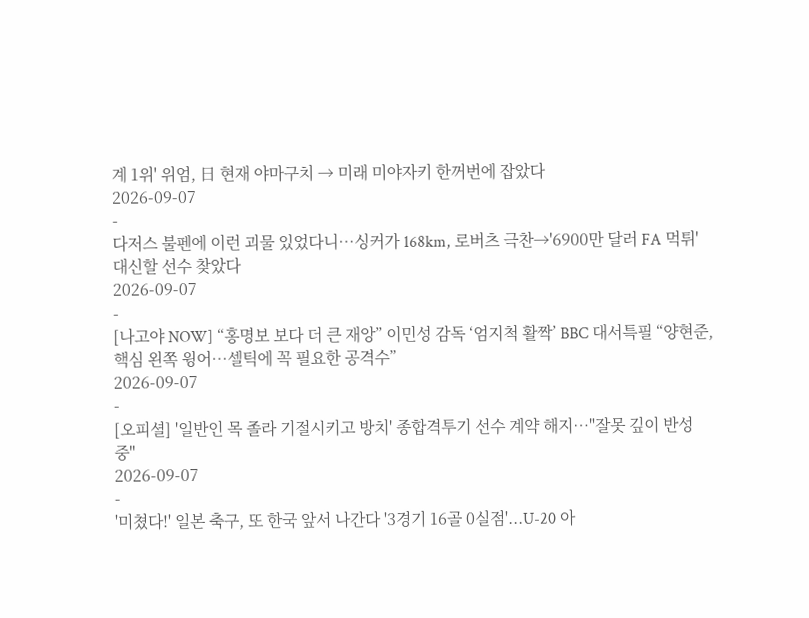계 1위' 위엄, 日 현재 야마구치 → 미래 미야자키 한꺼번에 잡았다
2026-09-07
-
다저스 불펜에 이런 괴물 있었다니…싱커가 168km, 로버츠 극찬→'6900만 달러 FA 먹튀' 대신할 선수 찾았다
2026-09-07
-
[나고야 NOW] “홍명보 보다 더 큰 재앙” 이민성 감독 ‘엄지척 활짝’ BBC 대서특필 “양현준, 핵심 왼쪽 윙어…셀틱에 꼭 필요한 공격수”
2026-09-07
-
[오피셜] '일반인 목 졸라 기절시키고 방치' 종합격투기 선수 계약 해지…"잘못 깊이 반성 중"
2026-09-07
-
'미쳤다!' 일본 축구, 또 한국 앞서 나간다 '3경기 16골 0실점'...U-20 아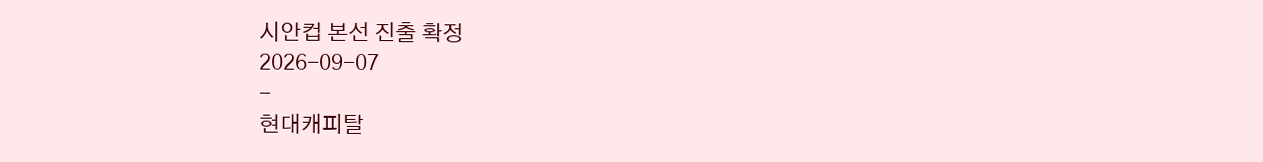시안컵 본선 진출 확정
2026-09-07
-
현대캐피탈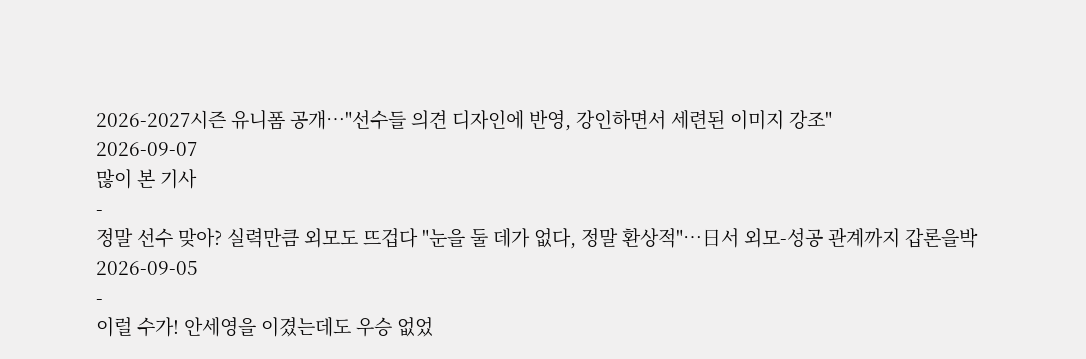2026-2027시즌 유니폼 공개…"선수들 의견 디자인에 반영, 강인하면서 세련된 이미지 강조"
2026-09-07
많이 본 기사
-
정말 선수 맞아? 실력만큼 외모도 뜨겁다 "눈을 둘 데가 없다, 정말 환상적"…日서 외모-성공 관계까지 갑론을박
2026-09-05
-
이럴 수가! 안세영을 이겼는데도 우승 없었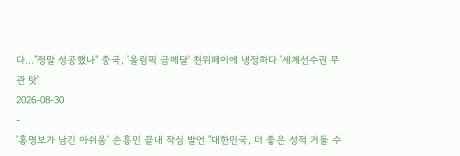다…"정말 성공했나" 중국, '올림픽 금메달' 천위페이에 냉정하다 '세계선수권 무관 탓'
2026-08-30
-
'홍명보가 남긴 아쉬움' 손흥민 끝내 작심 발언 "대한민국, 더 좋은 성적 거둘 수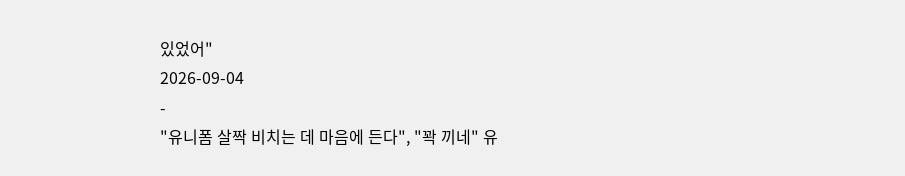있었어"
2026-09-04
-
"유니폼 살짝 비치는 데 마음에 든다", "꽉 끼네" 유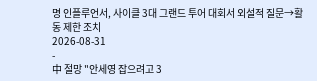명 인플루언서, 사이클 3대 그랜드 투어 대회서 외설적 질문→활동 제한 조치
2026-08-31
-
中 절망 "안세영 잡으려고 3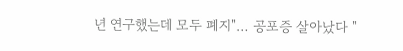년 연구했는데 모두 폐지"… 공포증 살아났다 "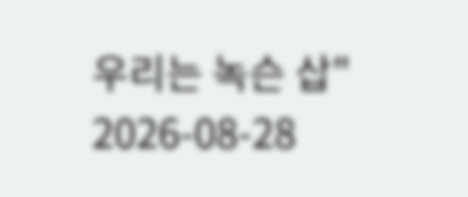우리는 녹슨 삽"
2026-08-28